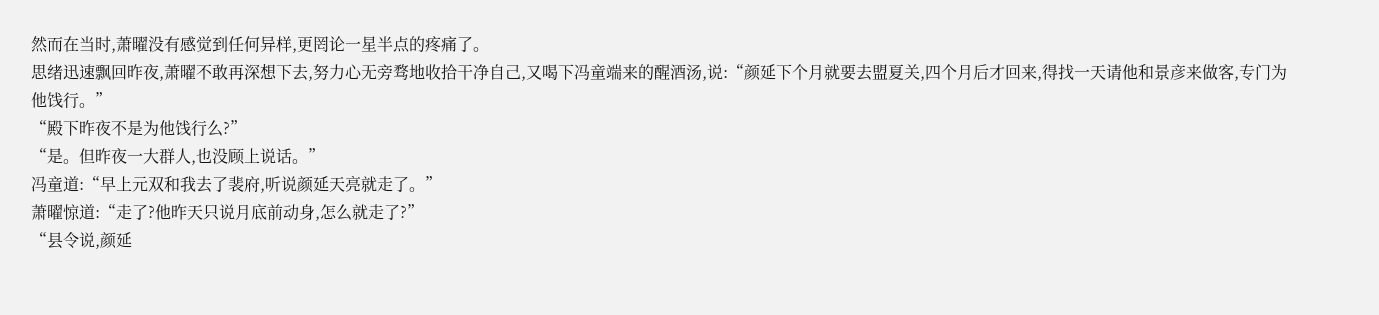然而在当时,萧曜没有感觉到任何异样,更罔论一星半点的疼痛了。
思绪迅速飘回昨夜,萧曜不敢再深想下去,努力心无旁骛地收拾干净自己,又喝下冯童端来的醒酒汤,说:“颜延下个月就要去盟夏关,四个月后才回来,得找一天请他和景彦来做客,专门为他饯行。”
“殿下昨夜不是为他饯行么?”
“是。但昨夜一大群人,也没顾上说话。”
冯童道:“早上元双和我去了裴府,听说颜延天亮就走了。”
萧曜惊道:“走了?他昨天只说月底前动身,怎么就走了?”
“县令说,颜延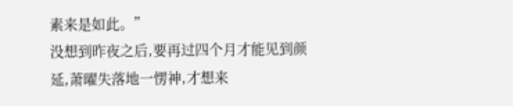素来是如此。”
没想到昨夜之后,要再过四个月才能见到颜延,萧曜失落地一愣神,才想来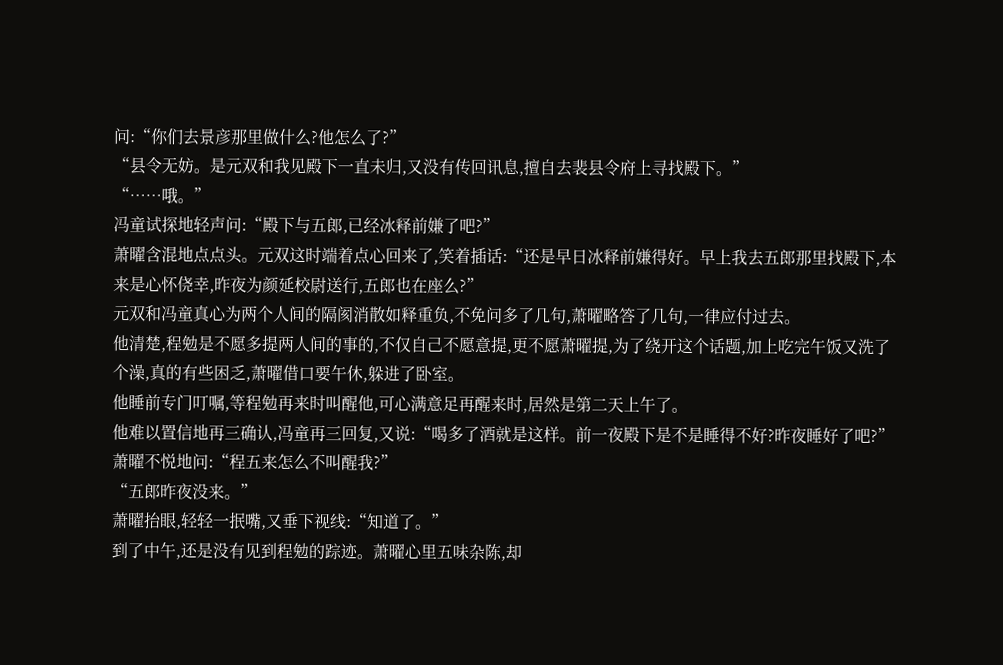问:“你们去景彦那里做什么?他怎么了?”
“县令无妨。是元双和我见殿下一直未归,又没有传回讯息,擅自去裴县令府上寻找殿下。”
“……哦。”
冯童试探地轻声问:“殿下与五郎,已经冰释前嫌了吧?”
萧曜含混地点点头。元双这时端着点心回来了,笑着插话:“还是早日冰释前嫌得好。早上我去五郎那里找殿下,本来是心怀侥幸,昨夜为颜延校尉送行,五郎也在座么?”
元双和冯童真心为两个人间的隔阂消散如释重负,不免问多了几句,萧曜略答了几句,一律应付过去。
他清楚,程勉是不愿多提两人间的事的,不仅自己不愿意提,更不愿萧曜提,为了绕开这个话题,加上吃完午饭又洗了个澡,真的有些困乏,萧曜借口要午休,躲进了卧室。
他睡前专门叮嘱,等程勉再来时叫醒他,可心满意足再醒来时,居然是第二天上午了。
他难以置信地再三确认,冯童再三回复,又说:“喝多了酒就是这样。前一夜殿下是不是睡得不好?昨夜睡好了吧?”
萧曜不悦地问:“程五来怎么不叫醒我?”
“五郎昨夜没来。”
萧曜抬眼,轻轻一抿嘴,又垂下视线:“知道了。”
到了中午,还是没有见到程勉的踪迹。萧曜心里五味杂陈,却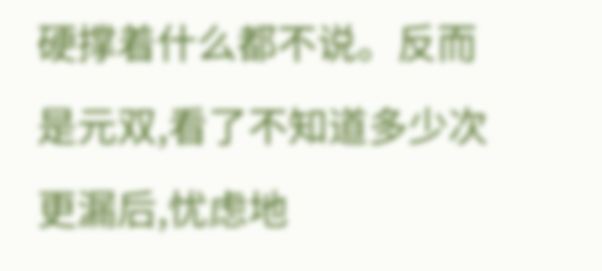硬撑着什么都不说。反而是元双,看了不知道多少次更漏后,忧虑地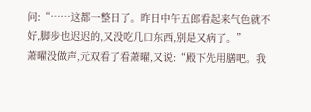问:“……这都一整日了。昨日中午五郎看起来气色就不好,脚步也迟迟的,又没吃几口东西,别是又病了。”
萧曜没做声,元双看了看萧曜,又说:“殿下先用膳吧。我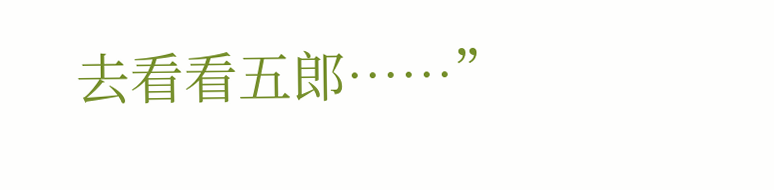去看看五郎……”